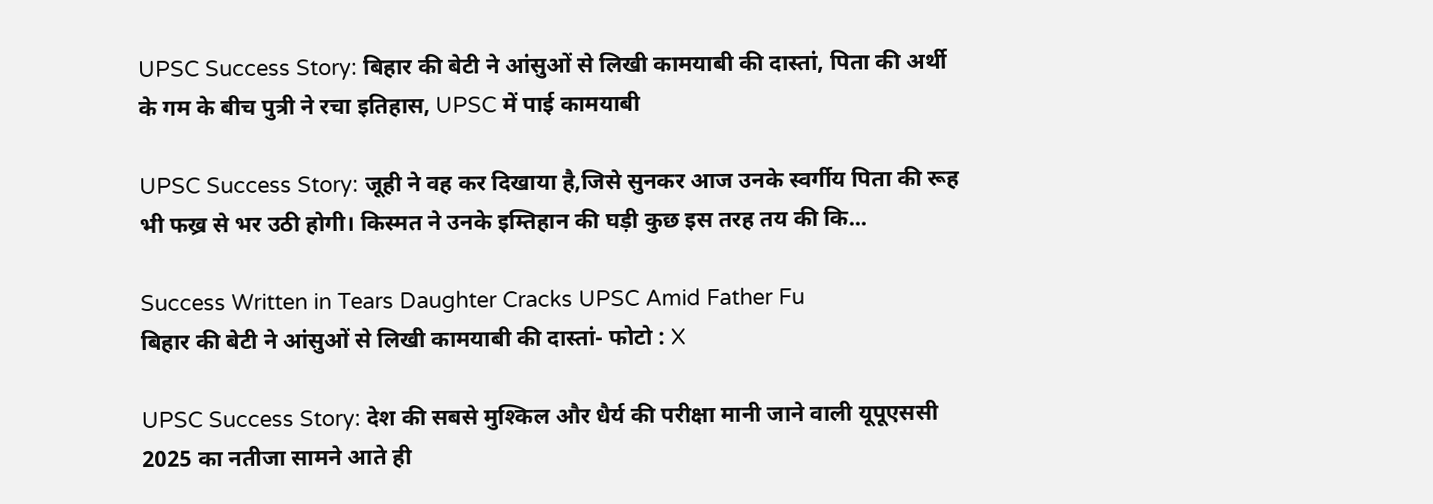UPSC Success Story: बिहार की बेटी ने आंसुओं से लिखी कामयाबी की दास्तां, पिता की अर्थी के गम के बीच पुत्री ने रचा इतिहास, UPSC में पाई कामयाबी

UPSC Success Story: जूही ने वह कर दिखाया है,जिसे सुनकर आज उनके स्वर्गीय पिता की रूह भी फख्र से भर उठी होगी। किस्मत ने उनके इम्तिहान की घड़ी कुछ इस तरह तय की कि...

Success Written in Tears Daughter Cracks UPSC Amid Father Fu
बिहार की बेटी ने आंसुओं से लिखी कामयाबी की दास्तां- फोटो : X

UPSC Success Story: देश की सबसे मुश्किल और धैर्य की परीक्षा मानी जाने वाली यूपूएससी 2025 का नतीजा सामने आते ही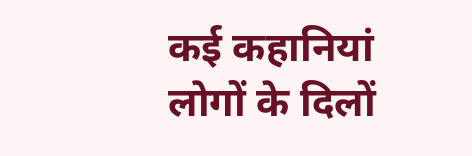कई कहानियां लोगों के दिलों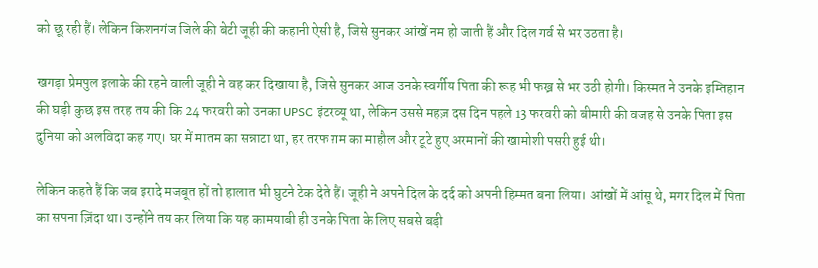को छू रही हैं। लेकिन किशनगंज जिले की बेटी जूही की कहानी ऐसी है, जिसे सुनकर आंखें नम हो जाती हैं और दिल गर्व से भर उठता है।

खगड़ा प्रेमपुल इलाके की रहने वाली जूही ने वह कर दिखाया है, जिसे सुनकर आज उनके स्वर्गीय पिता की रूह भी फख्र से भर उठी होगी। किस्मत ने उनके इम्तिहान की घड़ी कुछ इस तरह तय की कि 24 फरवरी को उनका UPSC इंटरव्यू था, लेकिन उससे महज़ दस दिन पहले 13 फरवरी को बीमारी की वजह से उनके पिता इस दुनिया को अलविदा कह गए। घर में मातम का सन्नाटा था, हर तरफ ग़म का माहौल और टूटे हुए अरमानों की खामोशी पसरी हुई थी।

लेकिन कहते हैं कि जब इरादे मजबूत हों तो हालात भी घुटने टेक देते हैं। जूही ने अपने दिल के दर्द को अपनी हिम्मत बना लिया। आंखों में आंसू थे, मगर दिल में पिता का सपना ज़िंदा था। उन्होंने तय कर लिया कि यह कामयाबी ही उनके पिता के लिए सबसे बड़ी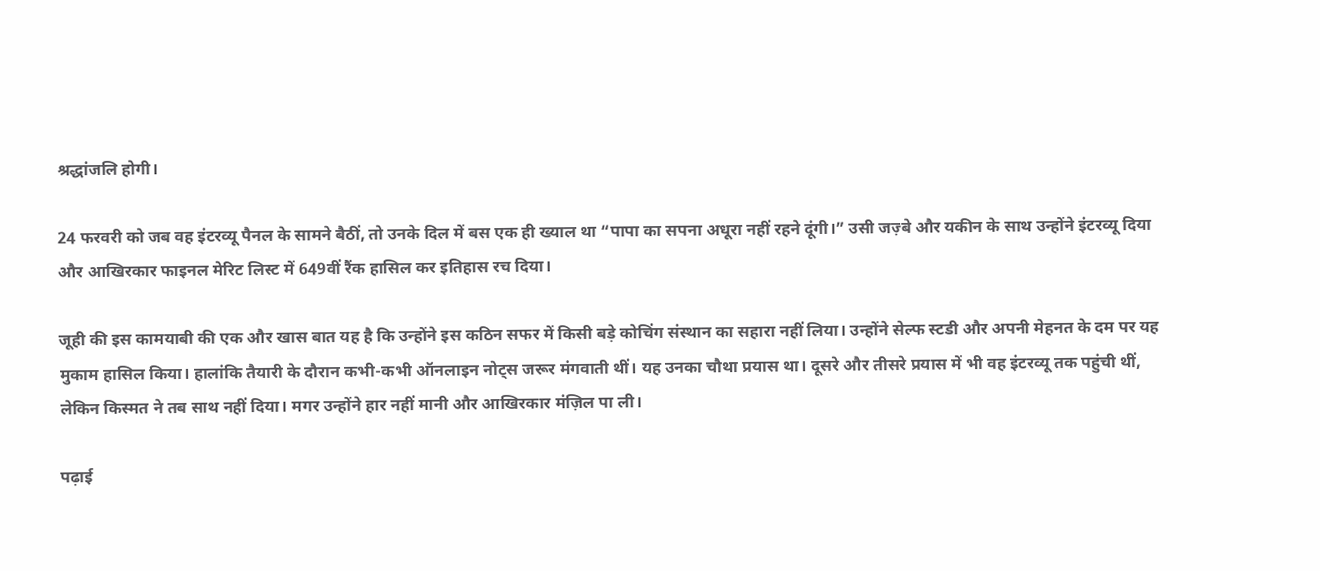श्रद्धांजलि होगी।

24 फरवरी को जब वह इंटरव्यू पैनल के सामने बैठीं, तो उनके दिल में बस एक ही ख्याल था “पापा का सपना अधूरा नहीं रहने दूंगी।” उसी जज़्बे और यकीन के साथ उन्होंने इंटरव्यू दिया और आखिरकार फाइनल मेरिट लिस्ट में 649वीं रैंक हासिल कर इतिहास रच दिया।

जूही की इस कामयाबी की एक और खास बात यह है कि उन्होंने इस कठिन सफर में किसी बड़े कोचिंग संस्थान का सहारा नहीं लिया। उन्होंने सेल्फ स्टडी और अपनी मेहनत के दम पर यह मुकाम हासिल किया। हालांकि तैयारी के दौरान कभी-कभी ऑनलाइन नोट्स जरूर मंगवाती थीं। यह उनका चौथा प्रयास था। दूसरे और तीसरे प्रयास में भी वह इंटरव्यू तक पहुंची थीं, लेकिन किस्मत ने तब साथ नहीं दिया। मगर उन्होंने हार नहीं मानी और आखिरकार मंज़िल पा ली।

पढ़ाई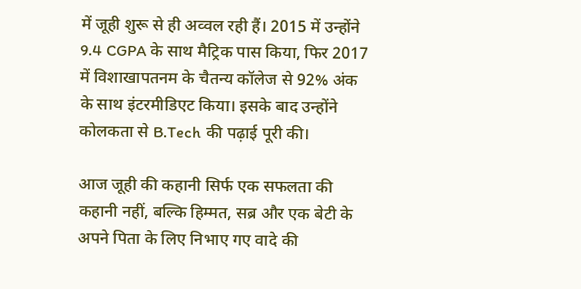में जूही शुरू से ही अव्वल रही हैं। 2015 में उन्होंने 9.4 CGPA के साथ मैट्रिक पास किया, फिर 2017 में विशाखापतनम के चैतन्य कॉलेज से 92% अंक के साथ इंटरमीडिएट किया। इसके बाद उन्होंने कोलकता से B.Tech की पढ़ाई पूरी की।

आज जूही की कहानी सिर्फ एक सफलता की कहानी नहीं, बल्कि हिम्मत, सब्र और एक बेटी के अपने पिता के लिए निभाए गए वादे की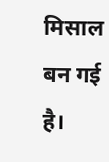मिसाल बन गई है।